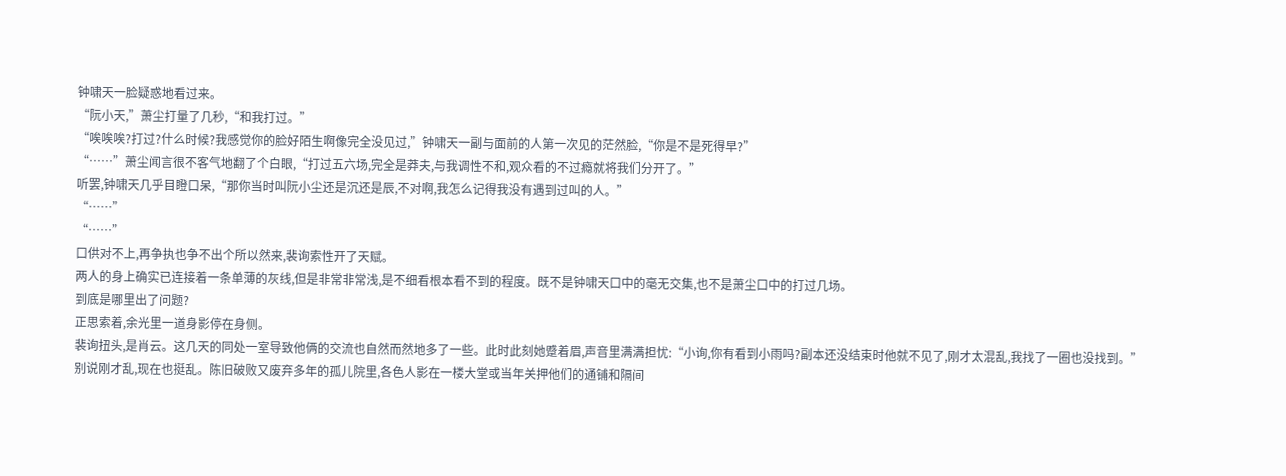钟啸天一脸疑惑地看过来。
“阮小天,”萧尘打量了几秒,“和我打过。”
“唉唉唉?打过?什么时候?我感觉你的脸好陌生啊像完全没见过,”钟啸天一副与面前的人第一次见的茫然脸,“你是不是死得早?”
“……”萧尘闻言很不客气地翻了个白眼,“打过五六场,完全是莽夫,与我调性不和,观众看的不过瘾就将我们分开了。”
听罢,钟啸天几乎目瞪口呆,“那你当时叫阮小尘还是沉还是辰,不对啊,我怎么记得我没有遇到过叫的人。”
“……”
“……”
口供对不上,再争执也争不出个所以然来,裴询索性开了天赋。
两人的身上确实已连接着一条单薄的灰线,但是非常非常浅,是不细看根本看不到的程度。既不是钟啸天口中的毫无交集,也不是萧尘口中的打过几场。
到底是哪里出了问题?
正思索着,余光里一道身影停在身侧。
裴询扭头,是肖云。这几天的同处一室导致他俩的交流也自然而然地多了一些。此时此刻她蹙着眉,声音里满满担忧:“小询,你有看到小雨吗?副本还没结束时他就不见了,刚才太混乱,我找了一圈也没找到。”
别说刚才乱,现在也挺乱。陈旧破败又废弃多年的孤儿院里,各色人影在一楼大堂或当年关押他们的通铺和隔间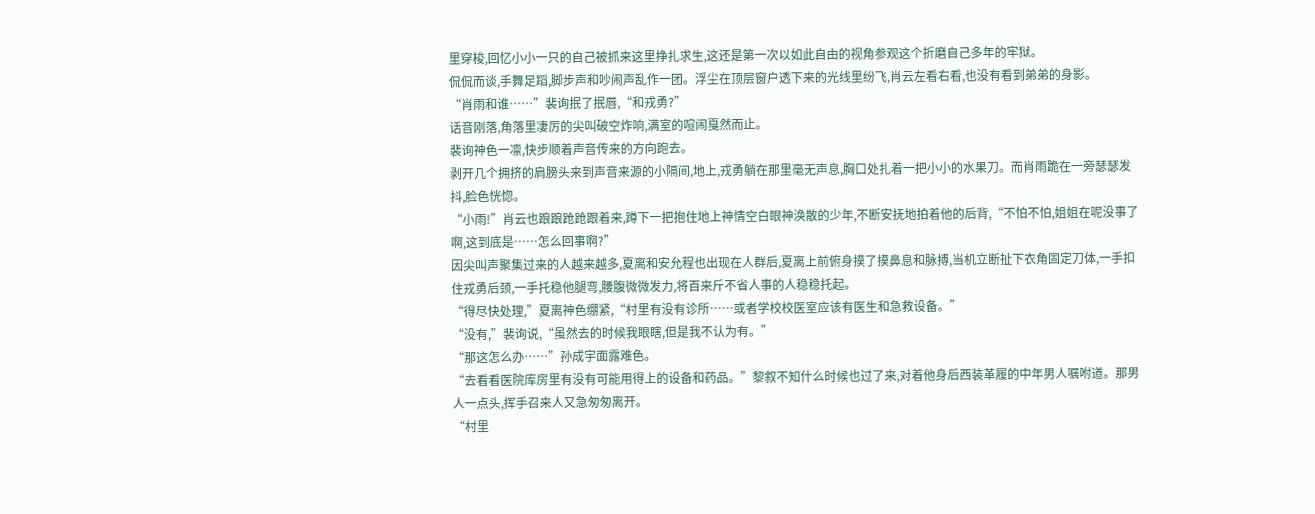里穿梭,回忆小小一只的自己被抓来这里挣扎求生,这还是第一次以如此自由的视角参观这个折磨自己多年的牢狱。
侃侃而谈,手舞足蹈,脚步声和吵闹声乱作一团。浮尘在顶层窗户透下来的光线里纷飞,肖云左看右看,也没有看到弟弟的身影。
“肖雨和谁……”裴询抿了抿唇,“和戎勇?”
话音刚落,角落里凄厉的尖叫破空炸响,满室的喧闹戛然而止。
裴询神色一凛,快步顺着声音传来的方向跑去。
剥开几个拥挤的肩膀头来到声音来源的小隔间,地上,戎勇躺在那里毫无声息,胸口处扎着一把小小的水果刀。而肖雨跪在一旁瑟瑟发抖,脸色恍惚。
“小雨!”肖云也踉踉跄跄跟着来,蹲下一把抱住地上神情空白眼神涣散的少年,不断安抚地拍着他的后背,“不怕不怕,姐姐在呢没事了啊,这到底是……怎么回事啊?”
因尖叫声聚集过来的人越来越多,夏离和安允程也出现在人群后,夏离上前俯身摸了摸鼻息和脉搏,当机立断扯下衣角固定刀体,一手扣住戎勇后颈,一手托稳他腿弯,腰腹微微发力,将百来斤不省人事的人稳稳托起。
“得尽快处理,”夏离神色绷紧,“村里有没有诊所……或者学校校医室应该有医生和急救设备。”
“没有,”裴询说,“虽然去的时候我眼瞎,但是我不认为有。”
“那这怎么办……”孙成宇面露难色。
“去看看医院库房里有没有可能用得上的设备和药品。”黎叙不知什么时候也过了来,对着他身后西装革履的中年男人嘱咐道。那男人一点头,挥手召来人又急匆匆离开。
“村里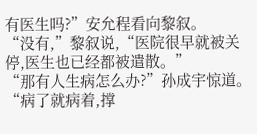有医生吗?”安允程看向黎叙。
“没有,”黎叙说,“医院很早就被关停,医生也已经都被遣散。”
“那有人生病怎么办?”孙成宇惊道。
“病了就病着,撑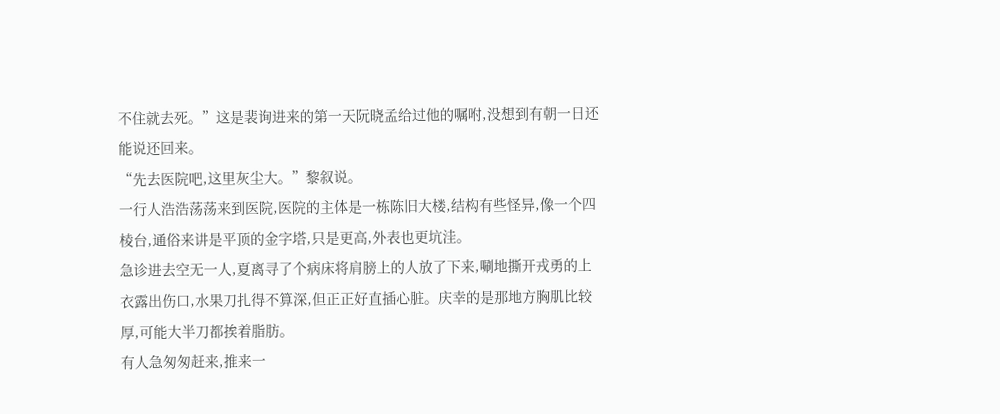不住就去死。”这是裴询进来的第一天阮晓孟给过他的嘱咐,没想到有朝一日还能说还回来。
“先去医院吧,这里灰尘大。”黎叙说。
一行人浩浩荡荡来到医院,医院的主体是一栋陈旧大楼,结构有些怪异,像一个四棱台,通俗来讲是平顶的金字塔,只是更高,外表也更坑洼。
急诊进去空无一人,夏离寻了个病床将肩膀上的人放了下来,唰地撕开戎勇的上衣露出伤口,水果刀扎得不算深,但正正好直插心脏。庆幸的是那地方胸肌比较厚,可能大半刀都挨着脂肪。
有人急匆匆赶来,推来一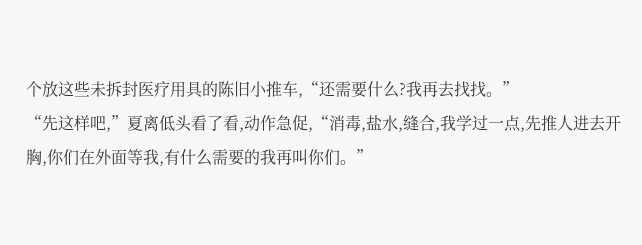个放这些未拆封医疗用具的陈旧小推车,“还需要什么?我再去找找。”
“先这样吧,”夏离低头看了看,动作急促,“消毒,盐水,缝合,我学过一点,先推人进去开胸,你们在外面等我,有什么需要的我再叫你们。”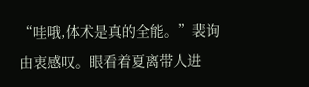“哇哦,体术是真的全能。”裴询由衷感叹。眼看着夏离带人进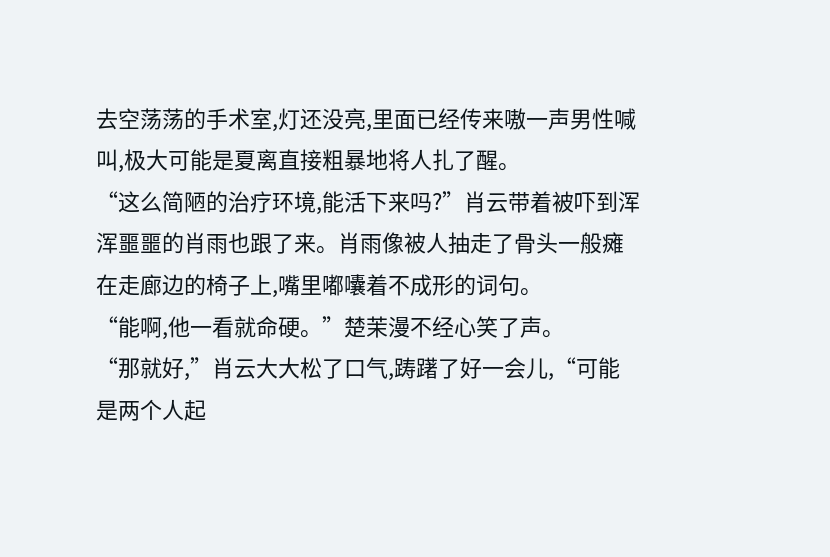去空荡荡的手术室,灯还没亮,里面已经传来嗷一声男性喊叫,极大可能是夏离直接粗暴地将人扎了醒。
“这么简陋的治疗环境,能活下来吗?”肖云带着被吓到浑浑噩噩的肖雨也跟了来。肖雨像被人抽走了骨头一般瘫在走廊边的椅子上,嘴里嘟囔着不成形的词句。
“能啊,他一看就命硬。”楚茉漫不经心笑了声。
“那就好,”肖云大大松了口气,踌躇了好一会儿,“可能是两个人起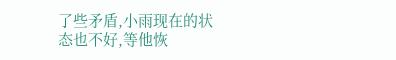了些矛盾,小雨现在的状态也不好,等他恢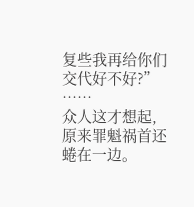复些我再给你们交代好不好?”
……
众人这才想起,原来罪魁祸首还蜷在一边。